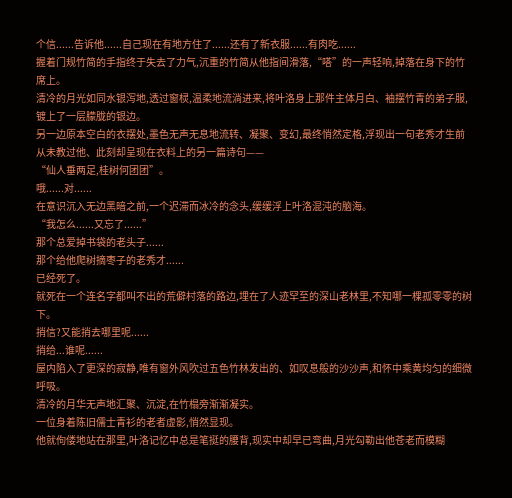个信......告诉他......自己现在有地方住了......还有了新衣服......有肉吃......
握着门规竹简的手指终于失去了力气,沉重的竹简从他指间滑落,“嗒”的一声轻响,掉落在身下的竹席上。
清冷的月光如同水银泻地,透过窗棂,温柔地流淌进来,将叶洛身上那件主体月白、袖摆竹青的弟子服,镀上了一层朦胧的银边。
另一边原本空白的衣摆处,墨色无声无息地流转、凝聚、变幻,最终悄然定格,浮现出一句老秀才生前从未教过他、此刻却呈现在衣料上的另一篇诗句——
“仙人垂两足,桂树何团团”。
哦......对......
在意识沉入无边黑暗之前,一个迟滞而冰冷的念头,缓缓浮上叶洛混沌的脑海。
“我怎么......又忘了......”
那个总爱掉书袋的老头子......
那个给他爬树摘枣子的老秀才......
已经死了。
就死在一个连名字都叫不出的荒僻村落的路边,埋在了人迹罕至的深山老林里,不知哪一棵孤零零的树下。
捎信?又能捎去哪里呢......
捎给...谁呢......
屋内陷入了更深的寂静,唯有窗外风吹过五色竹林发出的、如叹息般的沙沙声,和怀中乘黄均匀的细微呼吸。
清冷的月华无声地汇聚、沉淀,在竹榻旁渐渐凝实。
一位身着陈旧儒士青衫的老者虚影,悄然显现。
他就佝偻地站在那里,叶洛记忆中总是笔挺的腰背,现实中却早已弯曲,月光勾勒出他苍老而模糊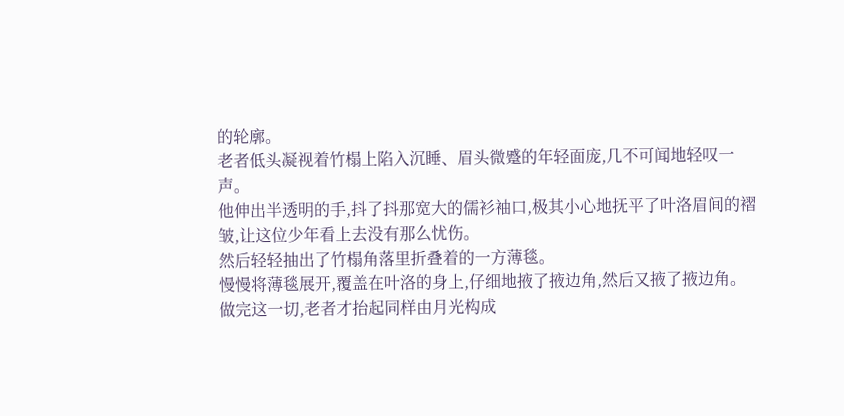的轮廓。
老者低头凝视着竹榻上陷入沉睡、眉头微蹙的年轻面庞,几不可闻地轻叹一声。
他伸出半透明的手,抖了抖那宽大的儒衫袖口,极其小心地抚平了叶洛眉间的褶皱,让这位少年看上去没有那么忧伤。
然后轻轻抽出了竹榻角落里折叠着的一方薄毯。
慢慢将薄毯展开,覆盖在叶洛的身上,仔细地掖了掖边角,然后又掖了掖边角。
做完这一切,老者才抬起同样由月光构成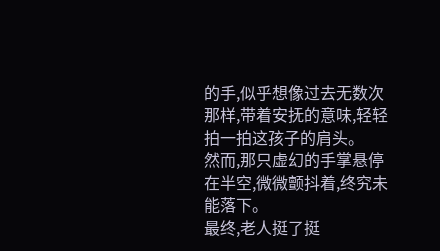的手,似乎想像过去无数次那样,带着安抚的意味,轻轻拍一拍这孩子的肩头。
然而,那只虚幻的手掌悬停在半空,微微颤抖着,终究未能落下。
最终,老人挺了挺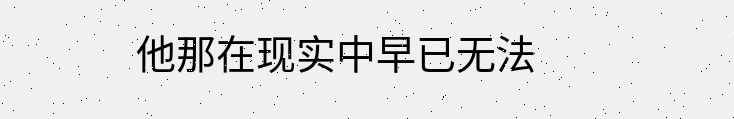他那在现实中早已无法